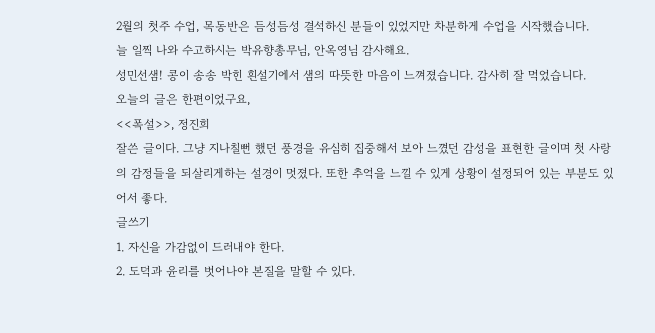2월의 첫주 수업, 목동반은 듬성듬성 결석하신 분들이 있었지만 차분하게 수업을 시작했습니다.
늘 일찍 나와 수고하시는 박유향총무님, 안옥영님 감사해요.
성민선샘! 콩이 송송 박힌 흰설기에서 샘의 따뜻한 마음이 느껴졌습니다. 감사히 잘 먹었습니다.
오늘의 글은 한편이었구요,
<<폭설>>, 정진희
잘쓴 글이다. 그냥 지나칠뻔 했던 풍경을 유심히 집중해서 보아 느꼈던 감성을 표현한 글이며 첫 사랑의 감정들을 되살리게하는 설경이 멋졌다. 또한 추억을 느낄 수 있게 상황이 설정되어 있는 부분도 있어서 좋다.
글쓰기
1. 자신을 가감없이 드러내야 한다.
2. 도덕과 윤리를 벗어나야 본질을 말할 수 있다.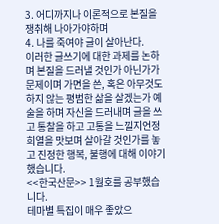3. 어디까지나 이론적으로 본질을 쟁취해 나아가야하며
4. 나를 죽여야 글이 살아난다.
이러한 글쓰기에 대한 과제를 논하며 본질을 드러낼 것인가 아닌가가 문제이며 가면을 쓴, 혹은 아무것도 하지 않는 평범한 삶을 살겠는가 예술을 하며 자신을 드러내며 글을 쓰고 통찰을 하고 고통을 느낄지언정 희열을 맛보며 살아갈 것인가를 놓고 진정한 행복, 불행에 대해 이야기 했습니다.
<<한국산문>> 1월호를 공부했습니다.
테마별 특집이 매우 좋았으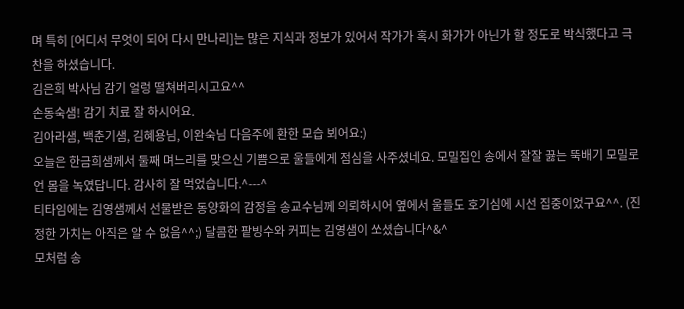며 특히 [어디서 무엇이 되어 다시 만나리]는 많은 지식과 정보가 있어서 작가가 혹시 화가가 아닌가 할 정도로 박식했다고 극찬을 하셨습니다.
김은희 박사님 감기 얼렁 떨쳐버리시고요^^
손동숙샘! 감기 치료 잘 하시어요.
김아라샘, 백춘기샘, 김혜용님, 이완숙님 다음주에 환한 모습 뵈어요:)
오늘은 한금희샘께서 둘째 며느리를 맞으신 기쁨으로 울들에게 점심을 사주셨네요. 모밀집인 송에서 잘잘 끓는 뚝배기 모밀로 언 몸을 녹였답니다. 감사히 잘 먹었습니다.^---^
티타임에는 김영샘께서 선물받은 동양화의 감정을 송교수님께 의뢰하시어 옆에서 울들도 호기심에 시선 집중이었구요^^. (진정한 가치는 아직은 알 수 없음^^;) 달콤한 팥빙수와 커피는 김영샘이 쏘셨습니다^&^
모처럼 송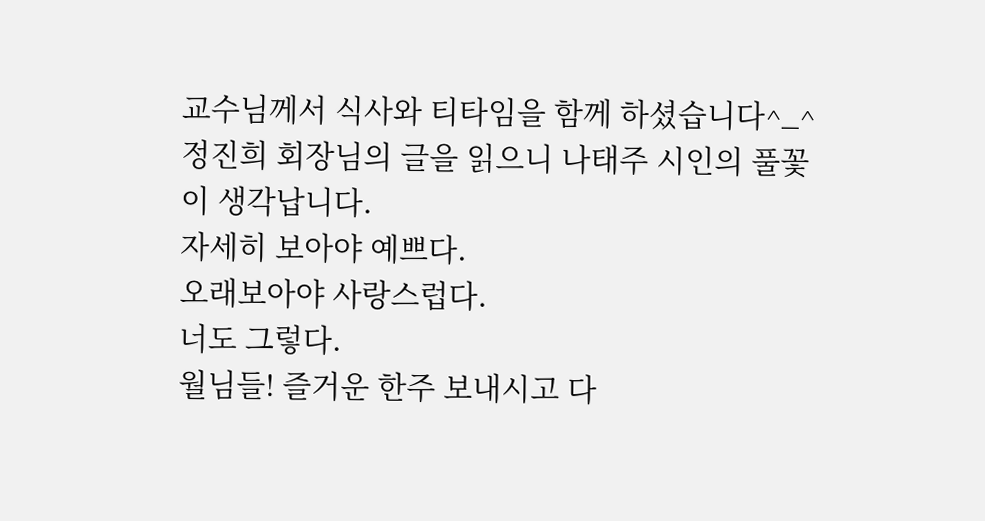교수님께서 식사와 티타임을 함께 하셨습니다^_^
정진희 회장님의 글을 읽으니 나태주 시인의 풀꽃이 생각납니다.
자세히 보아야 예쁘다.
오래보아야 사랑스럽다.
너도 그렇다.
월님들! 즐거운 한주 보내시고 다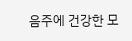음주에 건강한 모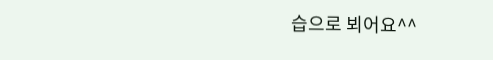습으로 뵈어요^^